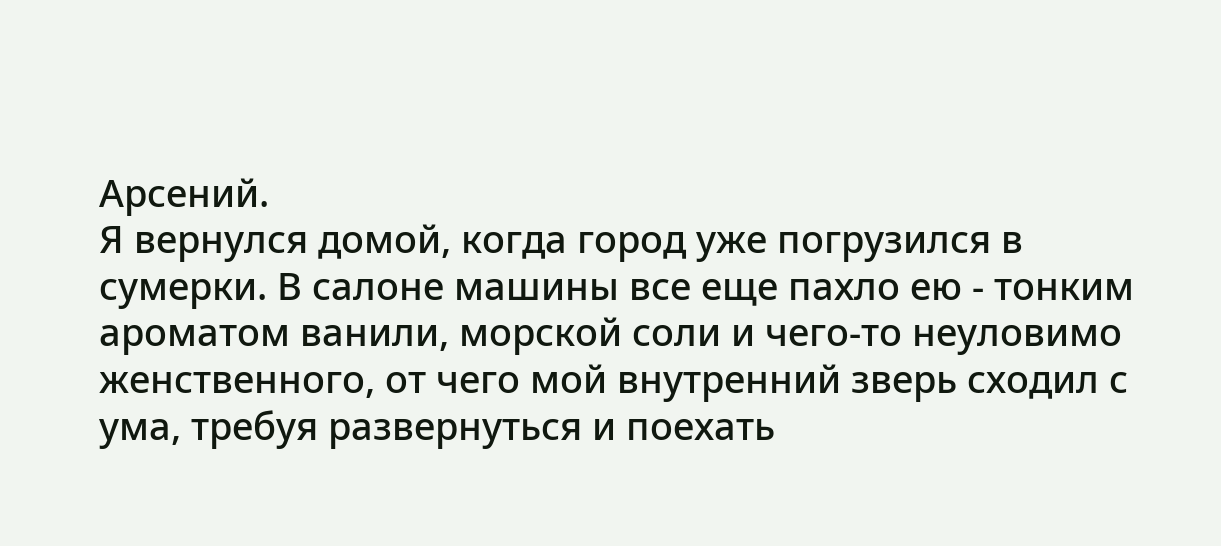Арсений.
Я вернулся домой, когда город уже погрузился в сумерки. В салоне машины все еще пахло ею - тонким ароматом ванили, морской соли и чего-то неуловимо женственного, от чего мой внутренний зверь сходил с ума, требуя развернуться и поехать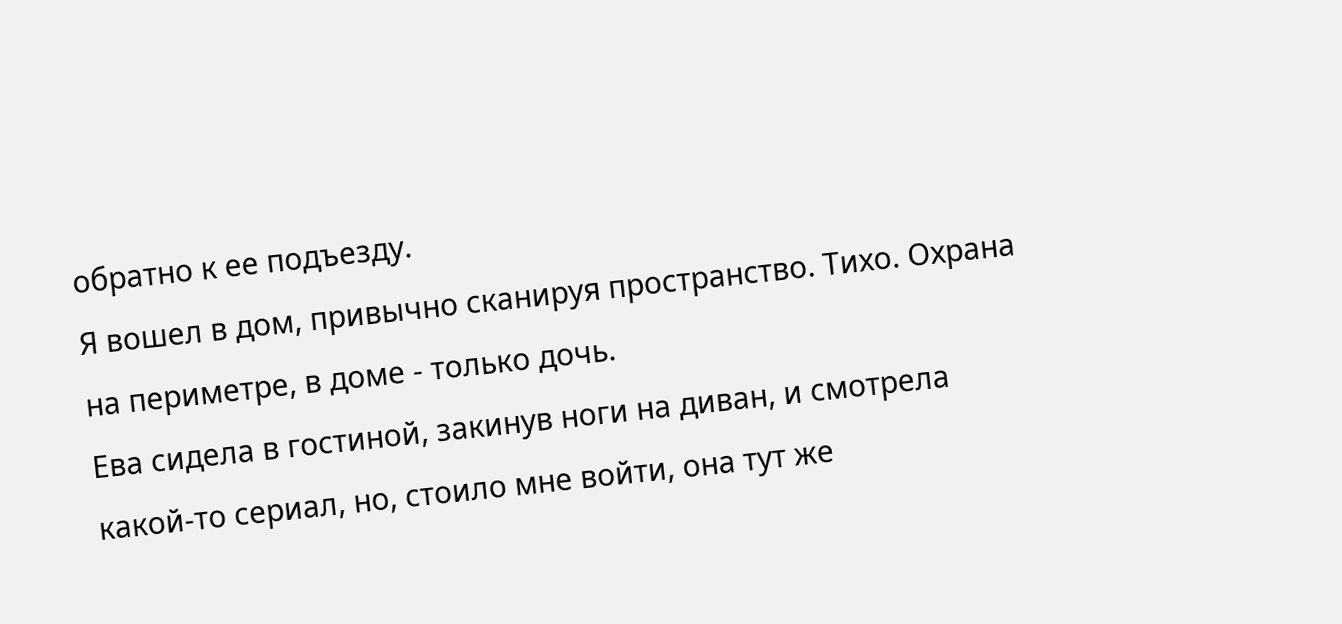обратно к ее подъезду.
Я вошел в дом, привычно сканируя пространство. Тихо. Охрана на периметре, в доме - только дочь.
Ева сидела в гостиной, закинув ноги на диван, и смотрела какой-то сериал, но, стоило мне войти, она тут же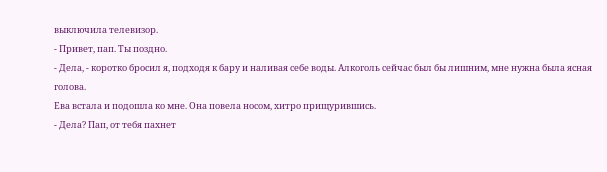выключила телевизор.
- Привет, пап. Ты поздно.
- Дела, - коротко бросил я, подходя к бару и наливая себе воды. Алкоголь сейчас был бы лишним, мне нужна была ясная голова.
Ева встала и подошла ко мне. Она повела носом, хитро прищурившись.
- Дела? Пап, от тебя пахнет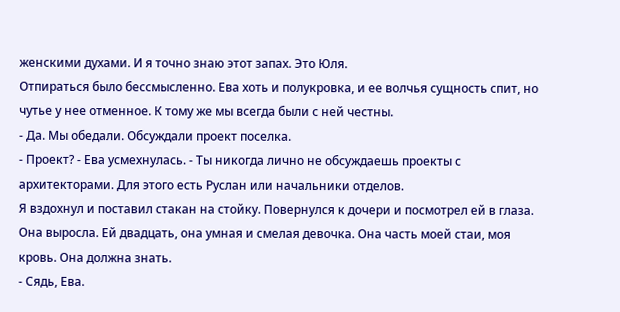женскими духами. И я точно знаю этот запах. Это Юля.
Отпираться было бессмысленно. Ева хоть и полукровка, и ее волчья сущность спит, но чутье у нее отменное. К тому же мы всегда были с ней честны.
- Да. Мы обедали. Обсуждали проект поселка.
- Проект? - Ева усмехнулась. - Ты никогда лично не обсуждаешь проекты с архитекторами. Для этого есть Руслан или начальники отделов.
Я вздохнул и поставил стакан на стойку. Повернулся к дочери и посмотрел ей в глаза. Она выросла. Ей двадцать, она умная и смелая девочка. Она часть моей стаи, моя кровь. Она должна знать.
- Сядь, Ева.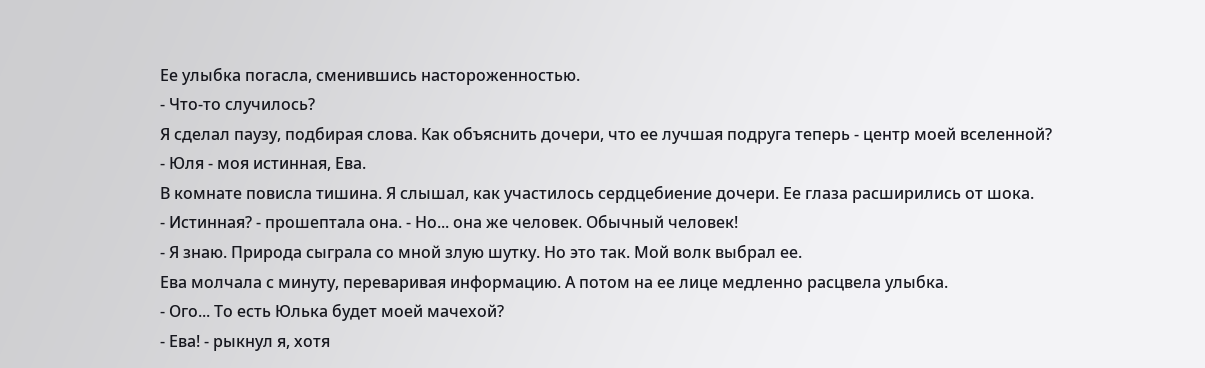Ее улыбка погасла, сменившись настороженностью.
- Что-то случилось?
Я сделал паузу, подбирая слова. Как объяснить дочери, что ее лучшая подруга теперь - центр моей вселенной?
- Юля - моя истинная, Ева.
В комнате повисла тишина. Я слышал, как участилось сердцебиение дочери. Ее глаза расширились от шока.
- Истинная? - прошептала она. - Но... она же человек. Обычный человек!
- Я знаю. Природа сыграла со мной злую шутку. Но это так. Мой волк выбрал ее.
Ева молчала с минуту, переваривая информацию. А потом на ее лице медленно расцвела улыбка.
- Ого... То есть Юлька будет моей мачехой?
- Ева! - рыкнул я, хотя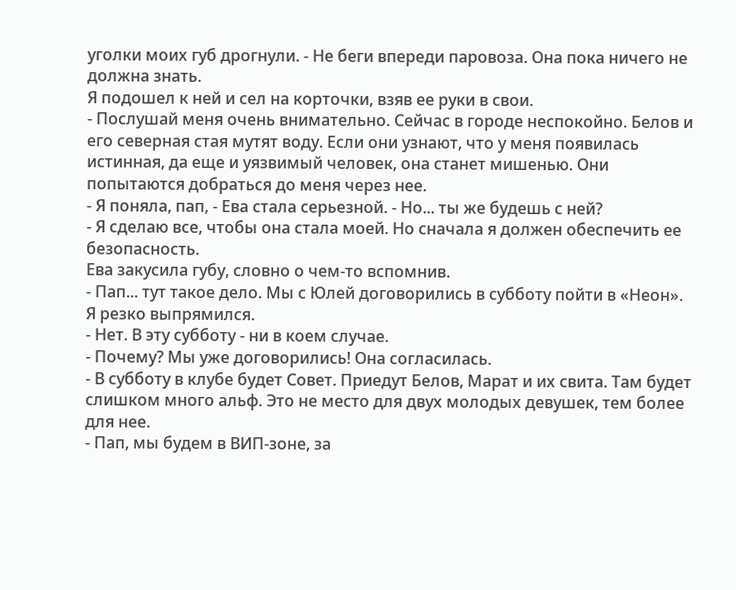уголки моих губ дрогнули. - Не беги впереди паровоза. Она пока ничего не должна знать.
Я подошел к ней и сел на корточки, взяв ее руки в свои.
- Послушай меня очень внимательно. Сейчас в городе неспокойно. Белов и его северная стая мутят воду. Если они узнают, что у меня появилась истинная, да еще и уязвимый человек, она станет мишенью. Они попытаются добраться до меня через нее.
- Я поняла, пап, - Ева стала серьезной. - Но... ты же будешь с ней?
- Я сделаю все, чтобы она стала моей. Но сначала я должен обеспечить ее безопасность.
Ева закусила губу, словно о чем-то вспомнив.
- Пап... тут такое дело. Мы с Юлей договорились в субботу пойти в «Неон».
Я резко выпрямился.
- Нет. В эту субботу - ни в коем случае.
- Почему? Мы уже договорились! Она согласилась.
- В субботу в клубе будет Совет. Приедут Белов, Марат и их свита. Там будет слишком много альф. Это не место для двух молодых девушек, тем более для нее.
- Пап, мы будем в ВИП-зоне, за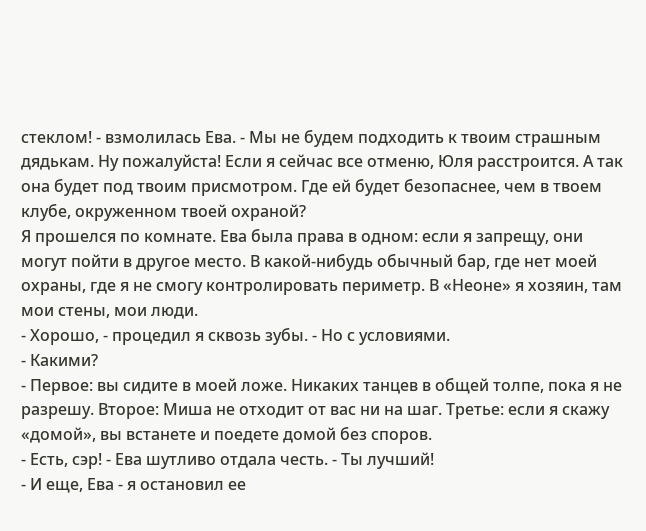стеклом! - взмолилась Ева. - Мы не будем подходить к твоим страшным дядькам. Ну пожалуйста! Если я сейчас все отменю, Юля расстроится. А так она будет под твоим присмотром. Где ей будет безопаснее, чем в твоем клубе, окруженном твоей охраной?
Я прошелся по комнате. Ева была права в одном: если я запрещу, они могут пойти в другое место. В какой-нибудь обычный бар, где нет моей охраны, где я не смогу контролировать периметр. В «Неоне» я хозяин, там мои стены, мои люди.
- Хорошо, - процедил я сквозь зубы. - Но с условиями.
- Какими?
- Первое: вы сидите в моей ложе. Никаких танцев в общей толпе, пока я не разрешу. Второе: Миша не отходит от вас ни на шаг. Третье: если я скажу «домой», вы встанете и поедете домой без споров.
- Есть, сэр! - Ева шутливо отдала честь. - Ты лучший!
- И еще, Ева - я остановил ее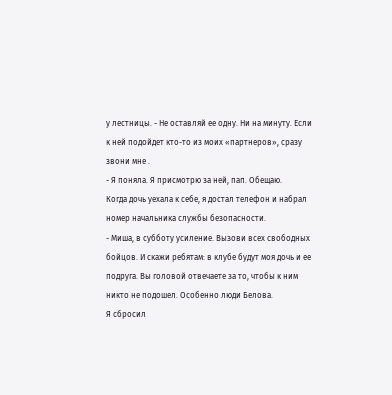у лестницы. - Не оставляй ее одну. Ни на минуту. Если к ней подойдет кто-то из моих «партнеров», сразу звони мне .
- Я поняла. Я присмотрю за ней, пап. Обещаю.
Когда дочь уехала к себе, я достал телефон и набрал номер начальника службы безопасности.
- Миша, в субботу усиление. Вызови всех свободных бойцов. И скажи ребятам: в клубе будут моя дочь и ее подруга. Вы головой отвечаете за то, чтобы к ним никто не подошел. Особенно люди Белова.
Я сбросил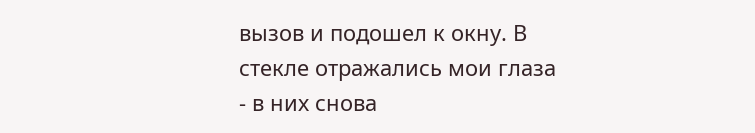вызов и подошел к окну. В стекле отражались мои глаза - в них снова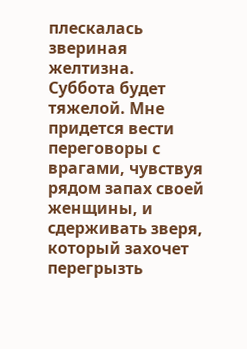плескалась звериная желтизна.
Суббота будет тяжелой. Мне придется вести переговоры с врагами, чувствуя рядом запах своей женщины, и сдерживать зверя, который захочет перегрызть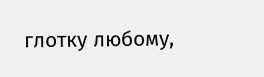глотку любому,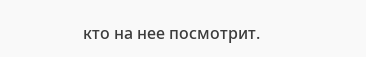кто на нее посмотрит.